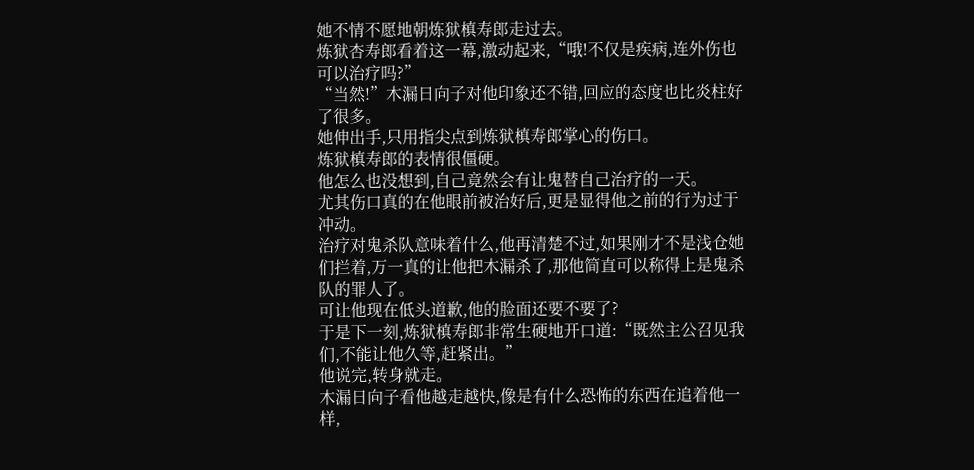她不情不愿地朝炼狱槙寿郎走过去。
炼狱杏寿郎看着这一幕,激动起来,“哦!不仅是疾病,连外伤也可以治疗吗?”
“当然!”木漏日向子对他印象还不错,回应的态度也比炎柱好了很多。
她伸出手,只用指尖点到炼狱槙寿郎掌心的伤口。
炼狱槙寿郎的表情很僵硬。
他怎么也没想到,自己竟然会有让鬼替自己治疗的一天。
尤其伤口真的在他眼前被治好后,更是显得他之前的行为过于冲动。
治疗对鬼杀队意味着什么,他再清楚不过,如果刚才不是浅仓她们拦着,万一真的让他把木漏杀了,那他简直可以称得上是鬼杀队的罪人了。
可让他现在低头道歉,他的脸面还要不要了?
于是下一刻,炼狱槙寿郎非常生硬地开口道:“既然主公召见我们,不能让他久等,赶紧出。”
他说完,转身就走。
木漏日向子看他越走越快,像是有什么恐怖的东西在追着他一样,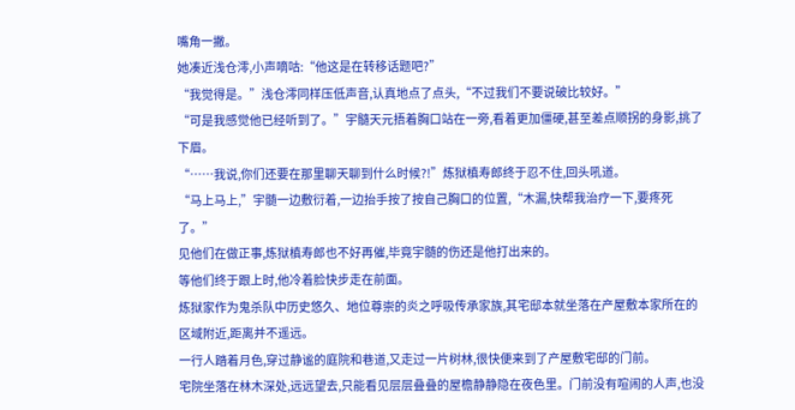嘴角一撇。
她凑近浅仓澪,小声嘀咕:“他这是在转移话题吧?”
“我觉得是。”浅仓澪同样压低声音,认真地点了点头,“不过我们不要说破比较好。”
“可是我感觉他已经听到了。”宇髓天元捂着胸口站在一旁,看着更加僵硬,甚至差点顺拐的身影,挑了下眉。
“……我说,你们还要在那里聊天聊到什么时候?!”炼狱槙寿郎终于忍不住,回头吼道。
“马上马上,”宇髄一边敷衍着,一边抬手按了按自己胸口的位置,“木漏,快帮我治疗一下,要疼死了。”
见他们在做正事,炼狱槙寿郎也不好再催,毕竟宇髄的伤还是他打出来的。
等他们终于跟上时,他冷着脸快步走在前面。
炼狱家作为鬼杀队中历史悠久、地位尊崇的炎之呼吸传承家族,其宅邸本就坐落在产屋敷本家所在的区域附近,距离并不遥远。
一行人踏着月色,穿过静谧的庭院和巷道,又走过一片树林,很快便来到了产屋敷宅邸的门前。
宅院坐落在林木深处,远远望去,只能看见层层叠叠的屋檐静静隐在夜色里。门前没有喧闹的人声,也没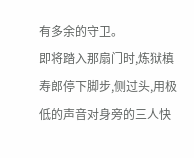有多余的守卫。
即将踏入那扇门时,炼狱槙寿郎停下脚步,侧过头,用极低的声音对身旁的三人快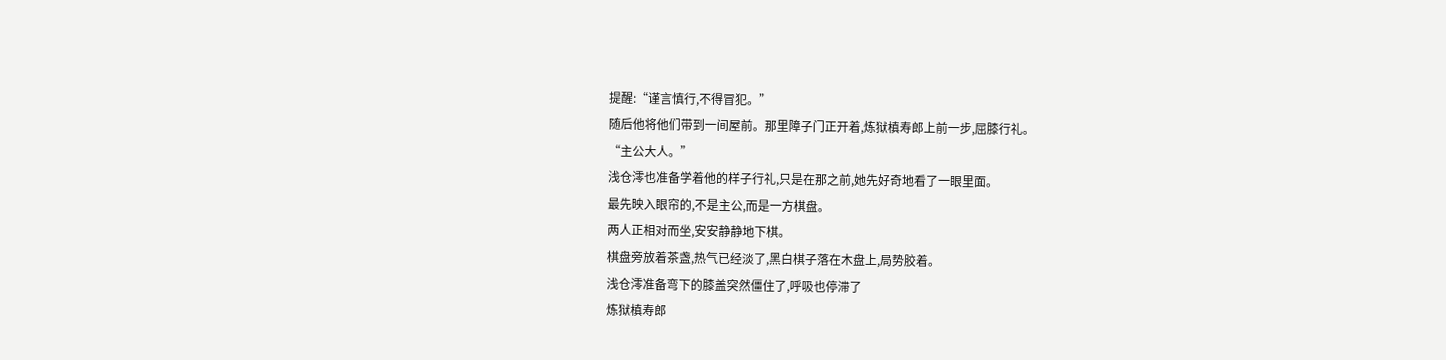提醒:“谨言慎行,不得冒犯。”
随后他将他们带到一间屋前。那里障子门正开着,炼狱槙寿郎上前一步,屈膝行礼。
“主公大人。”
浅仓澪也准备学着他的样子行礼,只是在那之前,她先好奇地看了一眼里面。
最先映入眼帘的,不是主公,而是一方棋盘。
两人正相对而坐,安安静静地下棋。
棋盘旁放着茶盏,热气已经淡了,黑白棋子落在木盘上,局势胶着。
浅仓澪准备弯下的膝盖突然僵住了,呼吸也停滞了
炼狱槙寿郎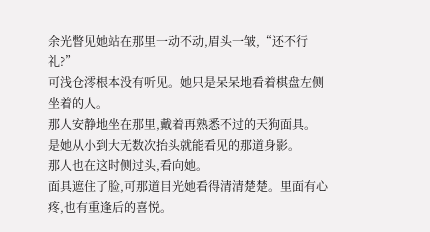余光瞥见她站在那里一动不动,眉头一皱,“还不行礼?”
可浅仓澪根本没有听见。她只是呆呆地看着棋盘左侧坐着的人。
那人安静地坐在那里,戴着再熟悉不过的天狗面具。
是她从小到大无数次抬头就能看见的那道身影。
那人也在这时侧过头,看向她。
面具遮住了脸,可那道目光她看得清清楚楚。里面有心疼,也有重逢后的喜悦。